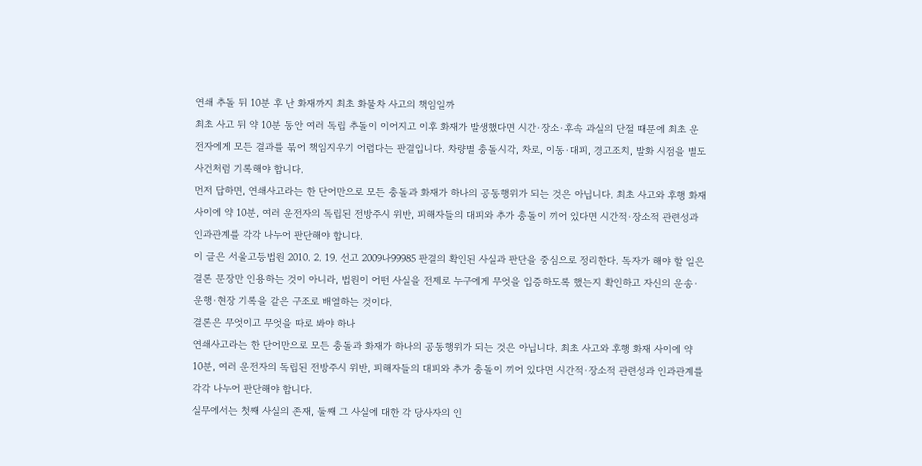연쇄 추돌 뒤 10분 후 난 화재까지 최초 화물차 사고의 책임일까
최초 사고 뒤 약 10분 동안 여러 독립 추돌이 이어지고 이후 화재가 발생했다면 시간·장소·후속 과실의 단절 때문에 최초 운전자에게 모든 결과를 묶어 책임지우기 어렵다는 판결입니다. 차량별 충돌시각, 차로, 이동·대피, 경고조치, 발화 시점을 별도 사건처럼 기록해야 합니다.
먼저 답하면, 연쇄사고라는 한 단어만으로 모든 충돌과 화재가 하나의 공동행위가 되는 것은 아닙니다. 최초 사고와 후행 화재 사이에 약 10분, 여러 운전자의 독립된 전방주시 위반, 피해자들의 대피와 추가 충돌이 끼어 있다면 시간적·장소적 관련성과 인과관계를 각각 나누어 판단해야 합니다.
이 글은 서울고등법원 2010. 2. 19. 선고 2009나99985 판결의 확인된 사실과 판단을 중심으로 정리한다. 독자가 해야 할 일은 결론 문장만 인용하는 것이 아니라, 법원이 어떤 사실을 전제로 누구에게 무엇을 입증하도록 했는지 확인하고 자신의 운송·운행·현장 기록을 같은 구조로 배열하는 것이다.
결론은 무엇이고 무엇을 따로 봐야 하나
연쇄사고라는 한 단어만으로 모든 충돌과 화재가 하나의 공동행위가 되는 것은 아닙니다. 최초 사고와 후행 화재 사이에 약 10분, 여러 운전자의 독립된 전방주시 위반, 피해자들의 대피와 추가 충돌이 끼어 있다면 시간적·장소적 관련성과 인과관계를 각각 나누어 판단해야 합니다.
실무에서는 첫째 사실의 존재, 둘째 그 사실에 대한 각 당사자의 인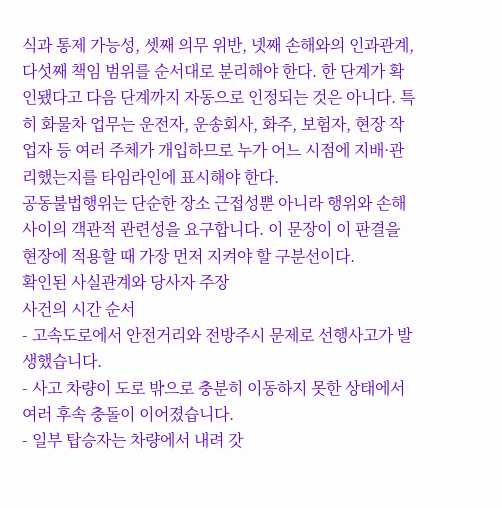식과 통제 가능성, 셋째 의무 위반, 넷째 손해와의 인과관계, 다섯째 책임 범위를 순서대로 분리해야 한다. 한 단계가 확인됐다고 다음 단계까지 자동으로 인정되는 것은 아니다. 특히 화물차 업무는 운전자, 운송회사, 화주, 보험자, 현장 작업자 등 여러 주체가 개입하므로 누가 어느 시점에 지배·관리했는지를 타임라인에 표시해야 한다.
공동불법행위는 단순한 장소 근접성뿐 아니라 행위와 손해 사이의 객관적 관련성을 요구합니다. 이 문장이 이 판결을 현장에 적용할 때 가장 먼저 지켜야 할 구분선이다.
확인된 사실관계와 당사자 주장
사건의 시간 순서
- 고속도로에서 안전거리와 전방주시 문제로 선행사고가 발생했습니다.
- 사고 차량이 도로 밖으로 충분히 이동하지 못한 상태에서 여러 후속 충돌이 이어졌습니다.
- 일부 탑승자는 차량에서 내려 갓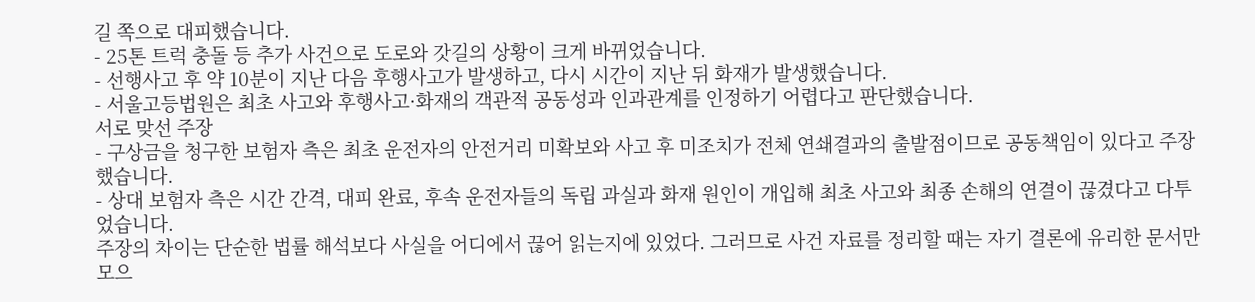길 쪽으로 대피했습니다.
- 25톤 트럭 충돌 등 추가 사건으로 도로와 갓길의 상황이 크게 바뀌었습니다.
- 선행사고 후 약 10분이 지난 다음 후행사고가 발생하고, 다시 시간이 지난 뒤 화재가 발생했습니다.
- 서울고등법원은 최초 사고와 후행사고·화재의 객관적 공동성과 인과관계를 인정하기 어렵다고 판단했습니다.
서로 맞선 주장
- 구상금을 청구한 보험자 측은 최초 운전자의 안전거리 미확보와 사고 후 미조치가 전체 연쇄결과의 출발점이므로 공동책임이 있다고 주장했습니다.
- 상대 보험자 측은 시간 간격, 대피 완료, 후속 운전자들의 독립 과실과 화재 원인이 개입해 최초 사고와 최종 손해의 연결이 끊겼다고 다투었습니다.
주장의 차이는 단순한 법률 해석보다 사실을 어디에서 끊어 읽는지에 있었다. 그러므로 사건 자료를 정리할 때는 자기 결론에 유리한 문서만 모으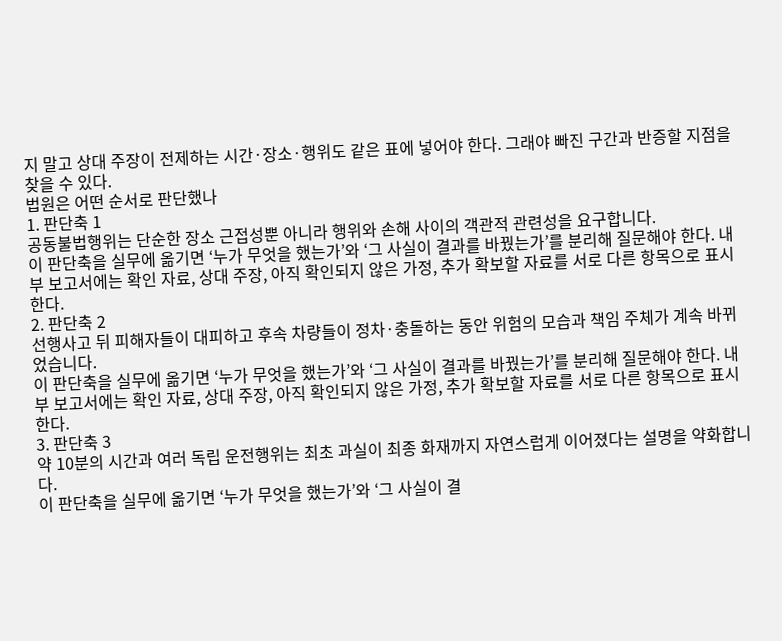지 말고 상대 주장이 전제하는 시간·장소·행위도 같은 표에 넣어야 한다. 그래야 빠진 구간과 반증할 지점을 찾을 수 있다.
법원은 어떤 순서로 판단했나
1. 판단축 1
공동불법행위는 단순한 장소 근접성뿐 아니라 행위와 손해 사이의 객관적 관련성을 요구합니다.
이 판단축을 실무에 옮기면 ‘누가 무엇을 했는가’와 ‘그 사실이 결과를 바꿨는가’를 분리해 질문해야 한다. 내부 보고서에는 확인 자료, 상대 주장, 아직 확인되지 않은 가정, 추가 확보할 자료를 서로 다른 항목으로 표시한다.
2. 판단축 2
선행사고 뒤 피해자들이 대피하고 후속 차량들이 정차·충돌하는 동안 위험의 모습과 책임 주체가 계속 바뀌었습니다.
이 판단축을 실무에 옮기면 ‘누가 무엇을 했는가’와 ‘그 사실이 결과를 바꿨는가’를 분리해 질문해야 한다. 내부 보고서에는 확인 자료, 상대 주장, 아직 확인되지 않은 가정, 추가 확보할 자료를 서로 다른 항목으로 표시한다.
3. 판단축 3
약 10분의 시간과 여러 독립 운전행위는 최초 과실이 최종 화재까지 자연스럽게 이어졌다는 설명을 약화합니다.
이 판단축을 실무에 옮기면 ‘누가 무엇을 했는가’와 ‘그 사실이 결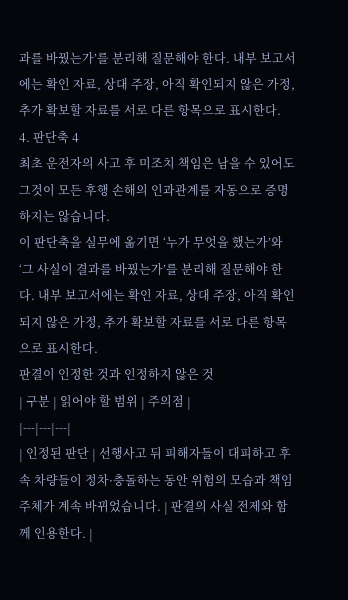과를 바꿨는가’를 분리해 질문해야 한다. 내부 보고서에는 확인 자료, 상대 주장, 아직 확인되지 않은 가정, 추가 확보할 자료를 서로 다른 항목으로 표시한다.
4. 판단축 4
최초 운전자의 사고 후 미조치 책임은 남을 수 있어도 그것이 모든 후행 손해의 인과관계를 자동으로 증명하지는 않습니다.
이 판단축을 실무에 옮기면 ‘누가 무엇을 했는가’와 ‘그 사실이 결과를 바꿨는가’를 분리해 질문해야 한다. 내부 보고서에는 확인 자료, 상대 주장, 아직 확인되지 않은 가정, 추가 확보할 자료를 서로 다른 항목으로 표시한다.
판결이 인정한 것과 인정하지 않은 것
| 구분 | 읽어야 할 범위 | 주의점 |
|---|---|---|
| 인정된 판단 | 선행사고 뒤 피해자들이 대피하고 후속 차량들이 정차·충돌하는 동안 위험의 모습과 책임 주체가 계속 바뀌었습니다. | 판결의 사실 전제와 함께 인용한다. |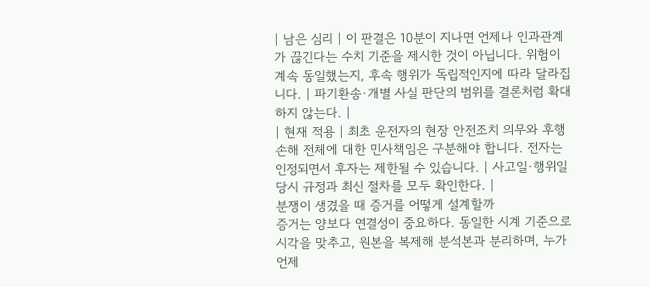| 남은 심리 | 이 판결은 10분이 지나면 언제나 인과관계가 끊긴다는 수치 기준을 제시한 것이 아닙니다. 위험이 계속 동일했는지, 후속 행위가 독립적인지에 따라 달라집니다. | 파기환송·개별 사실 판단의 범위를 결론처럼 확대하지 않는다. |
| 현재 적용 | 최초 운전자의 현장 안전조치 의무와 후행 손해 전체에 대한 민사책임은 구분해야 합니다. 전자는 인정되면서 후자는 제한될 수 있습니다. | 사고일·행위일 당시 규정과 최신 절차를 모두 확인한다. |
분쟁이 생겼을 때 증거를 어떻게 설계할까
증거는 양보다 연결성이 중요하다. 동일한 시계 기준으로 시각을 맞추고, 원본을 복제해 분석본과 분리하며, 누가 언제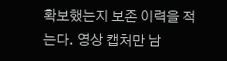확보했는지 보존 이력을 적는다. 영상 캡처만 남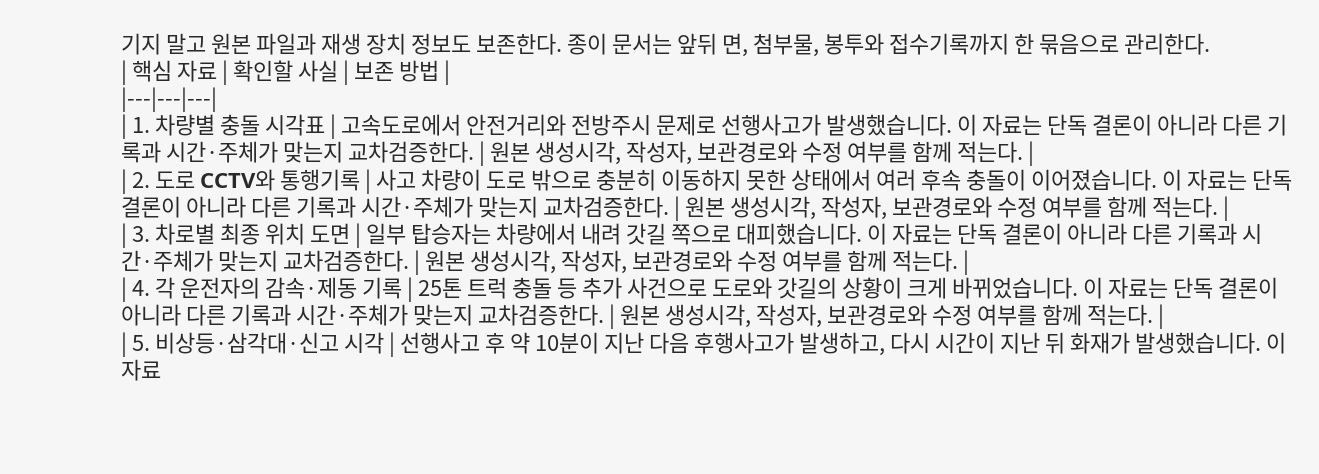기지 말고 원본 파일과 재생 장치 정보도 보존한다. 종이 문서는 앞뒤 면, 첨부물, 봉투와 접수기록까지 한 묶음으로 관리한다.
| 핵심 자료 | 확인할 사실 | 보존 방법 |
|---|---|---|
| 1. 차량별 충돌 시각표 | 고속도로에서 안전거리와 전방주시 문제로 선행사고가 발생했습니다. 이 자료는 단독 결론이 아니라 다른 기록과 시간·주체가 맞는지 교차검증한다. | 원본 생성시각, 작성자, 보관경로와 수정 여부를 함께 적는다. |
| 2. 도로 CCTV와 통행기록 | 사고 차량이 도로 밖으로 충분히 이동하지 못한 상태에서 여러 후속 충돌이 이어졌습니다. 이 자료는 단독 결론이 아니라 다른 기록과 시간·주체가 맞는지 교차검증한다. | 원본 생성시각, 작성자, 보관경로와 수정 여부를 함께 적는다. |
| 3. 차로별 최종 위치 도면 | 일부 탑승자는 차량에서 내려 갓길 쪽으로 대피했습니다. 이 자료는 단독 결론이 아니라 다른 기록과 시간·주체가 맞는지 교차검증한다. | 원본 생성시각, 작성자, 보관경로와 수정 여부를 함께 적는다. |
| 4. 각 운전자의 감속·제동 기록 | 25톤 트럭 충돌 등 추가 사건으로 도로와 갓길의 상황이 크게 바뀌었습니다. 이 자료는 단독 결론이 아니라 다른 기록과 시간·주체가 맞는지 교차검증한다. | 원본 생성시각, 작성자, 보관경로와 수정 여부를 함께 적는다. |
| 5. 비상등·삼각대·신고 시각 | 선행사고 후 약 10분이 지난 다음 후행사고가 발생하고, 다시 시간이 지난 뒤 화재가 발생했습니다. 이 자료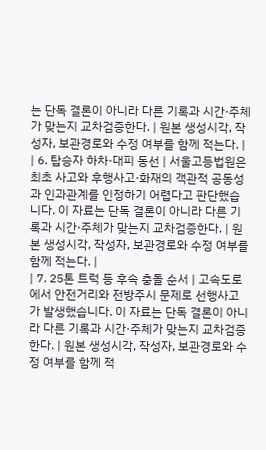는 단독 결론이 아니라 다른 기록과 시간·주체가 맞는지 교차검증한다. | 원본 생성시각, 작성자, 보관경로와 수정 여부를 함께 적는다. |
| 6. 탑승자 하차·대피 동선 | 서울고등법원은 최초 사고와 후행사고·화재의 객관적 공동성과 인과관계를 인정하기 어렵다고 판단했습니다. 이 자료는 단독 결론이 아니라 다른 기록과 시간·주체가 맞는지 교차검증한다. | 원본 생성시각, 작성자, 보관경로와 수정 여부를 함께 적는다. |
| 7. 25톤 트럭 등 후속 충돌 순서 | 고속도로에서 안전거리와 전방주시 문제로 선행사고가 발생했습니다. 이 자료는 단독 결론이 아니라 다른 기록과 시간·주체가 맞는지 교차검증한다. | 원본 생성시각, 작성자, 보관경로와 수정 여부를 함께 적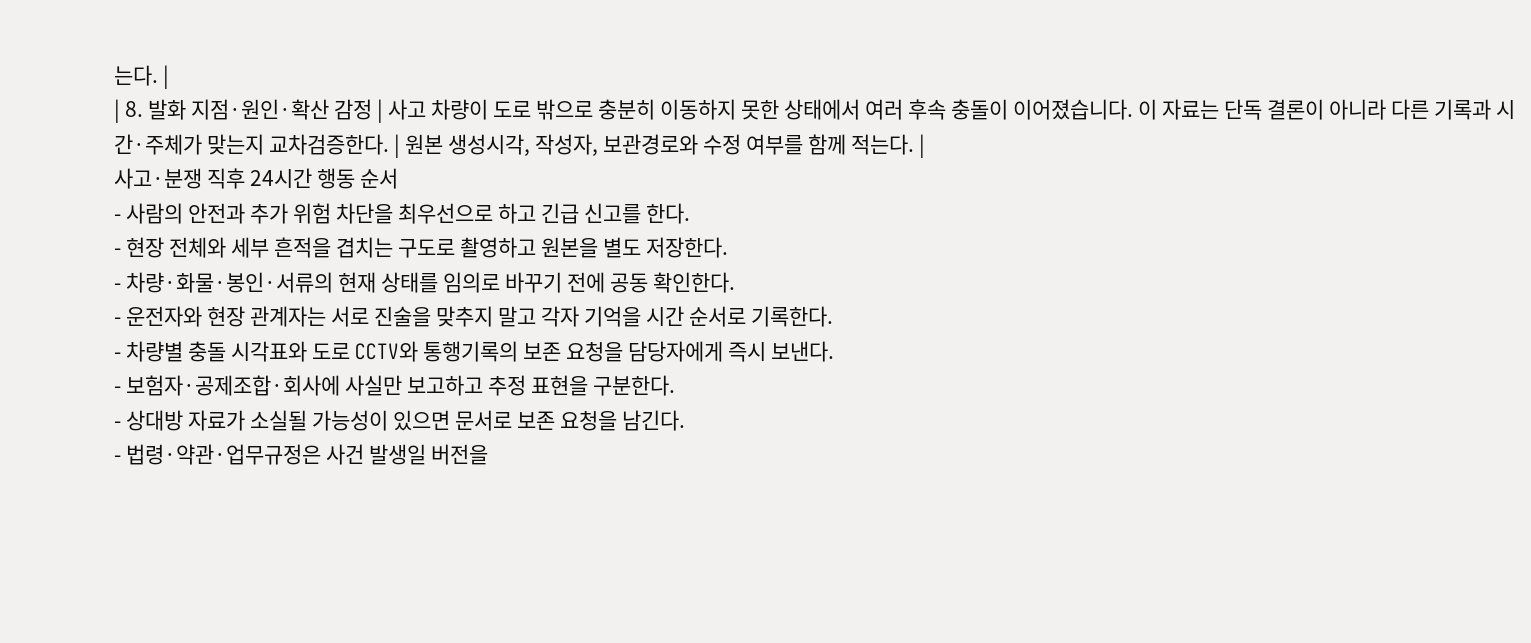는다. |
| 8. 발화 지점·원인·확산 감정 | 사고 차량이 도로 밖으로 충분히 이동하지 못한 상태에서 여러 후속 충돌이 이어졌습니다. 이 자료는 단독 결론이 아니라 다른 기록과 시간·주체가 맞는지 교차검증한다. | 원본 생성시각, 작성자, 보관경로와 수정 여부를 함께 적는다. |
사고·분쟁 직후 24시간 행동 순서
- 사람의 안전과 추가 위험 차단을 최우선으로 하고 긴급 신고를 한다.
- 현장 전체와 세부 흔적을 겹치는 구도로 촬영하고 원본을 별도 저장한다.
- 차량·화물·봉인·서류의 현재 상태를 임의로 바꾸기 전에 공동 확인한다.
- 운전자와 현장 관계자는 서로 진술을 맞추지 말고 각자 기억을 시간 순서로 기록한다.
- 차량별 충돌 시각표와 도로 CCTV와 통행기록의 보존 요청을 담당자에게 즉시 보낸다.
- 보험자·공제조합·회사에 사실만 보고하고 추정 표현을 구분한다.
- 상대방 자료가 소실될 가능성이 있으면 문서로 보존 요청을 남긴다.
- 법령·약관·업무규정은 사건 발생일 버전을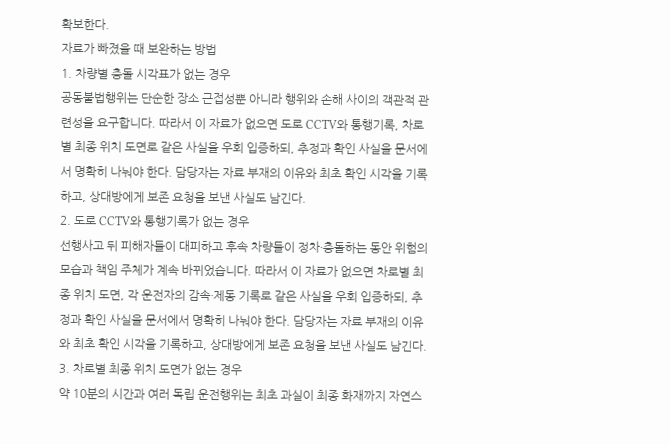확보한다.
자료가 빠졌을 때 보완하는 방법
1. 차량별 충돌 시각표가 없는 경우
공동불법행위는 단순한 장소 근접성뿐 아니라 행위와 손해 사이의 객관적 관련성을 요구합니다. 따라서 이 자료가 없으면 도로 CCTV와 통행기록, 차로별 최종 위치 도면로 같은 사실을 우회 입증하되, 추정과 확인 사실을 문서에서 명확히 나눠야 한다. 담당자는 자료 부재의 이유와 최초 확인 시각을 기록하고, 상대방에게 보존 요청을 보낸 사실도 남긴다.
2. 도로 CCTV와 통행기록가 없는 경우
선행사고 뒤 피해자들이 대피하고 후속 차량들이 정차·충돌하는 동안 위험의 모습과 책임 주체가 계속 바뀌었습니다. 따라서 이 자료가 없으면 차로별 최종 위치 도면, 각 운전자의 감속·제동 기록로 같은 사실을 우회 입증하되, 추정과 확인 사실을 문서에서 명확히 나눠야 한다. 담당자는 자료 부재의 이유와 최초 확인 시각을 기록하고, 상대방에게 보존 요청을 보낸 사실도 남긴다.
3. 차로별 최종 위치 도면가 없는 경우
약 10분의 시간과 여러 독립 운전행위는 최초 과실이 최종 화재까지 자연스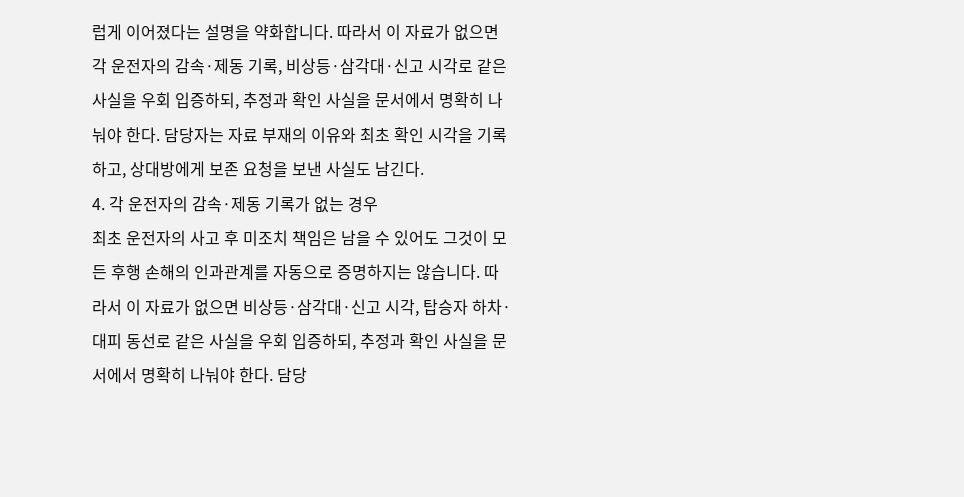럽게 이어졌다는 설명을 약화합니다. 따라서 이 자료가 없으면 각 운전자의 감속·제동 기록, 비상등·삼각대·신고 시각로 같은 사실을 우회 입증하되, 추정과 확인 사실을 문서에서 명확히 나눠야 한다. 담당자는 자료 부재의 이유와 최초 확인 시각을 기록하고, 상대방에게 보존 요청을 보낸 사실도 남긴다.
4. 각 운전자의 감속·제동 기록가 없는 경우
최초 운전자의 사고 후 미조치 책임은 남을 수 있어도 그것이 모든 후행 손해의 인과관계를 자동으로 증명하지는 않습니다. 따라서 이 자료가 없으면 비상등·삼각대·신고 시각, 탑승자 하차·대피 동선로 같은 사실을 우회 입증하되, 추정과 확인 사실을 문서에서 명확히 나눠야 한다. 담당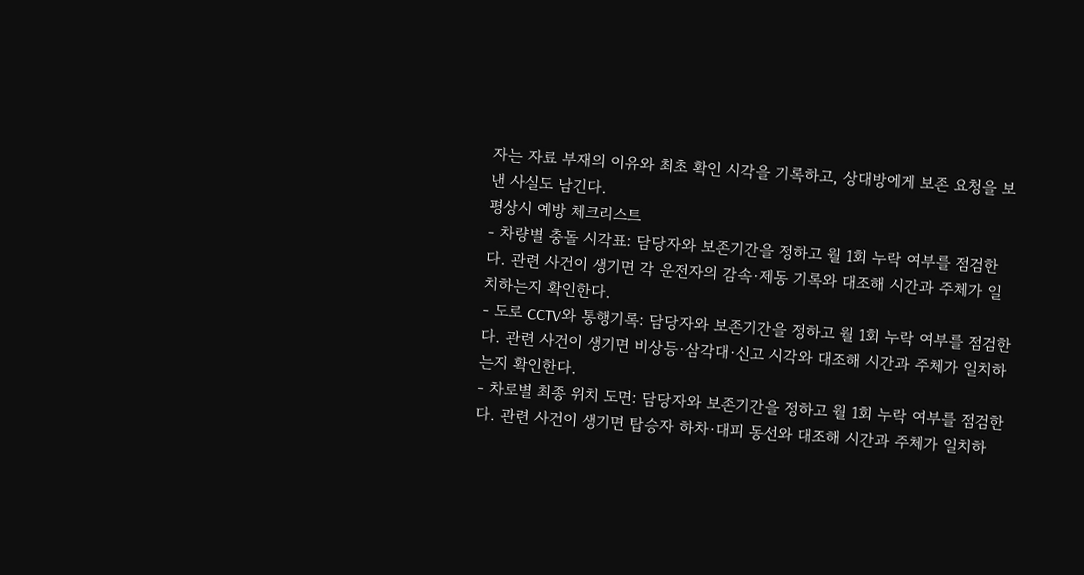자는 자료 부재의 이유와 최초 확인 시각을 기록하고, 상대방에게 보존 요청을 보낸 사실도 남긴다.
평상시 예방 체크리스트
- 차량별 충돌 시각표: 담당자와 보존기간을 정하고 월 1회 누락 여부를 점검한다. 관련 사건이 생기면 각 운전자의 감속·제동 기록와 대조해 시간과 주체가 일치하는지 확인한다.
- 도로 CCTV와 통행기록: 담당자와 보존기간을 정하고 월 1회 누락 여부를 점검한다. 관련 사건이 생기면 비상등·삼각대·신고 시각와 대조해 시간과 주체가 일치하는지 확인한다.
- 차로별 최종 위치 도면: 담당자와 보존기간을 정하고 월 1회 누락 여부를 점검한다. 관련 사건이 생기면 탑승자 하차·대피 동선와 대조해 시간과 주체가 일치하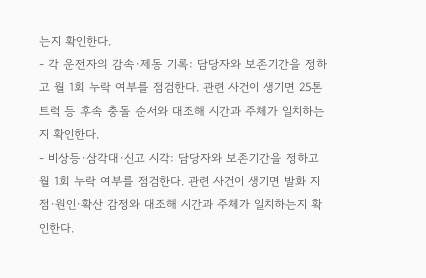는지 확인한다.
- 각 운전자의 감속·제동 기록: 담당자와 보존기간을 정하고 월 1회 누락 여부를 점검한다. 관련 사건이 생기면 25톤 트럭 등 후속 충돌 순서와 대조해 시간과 주체가 일치하는지 확인한다.
- 비상등·삼각대·신고 시각: 담당자와 보존기간을 정하고 월 1회 누락 여부를 점검한다. 관련 사건이 생기면 발화 지점·원인·확산 감정와 대조해 시간과 주체가 일치하는지 확인한다.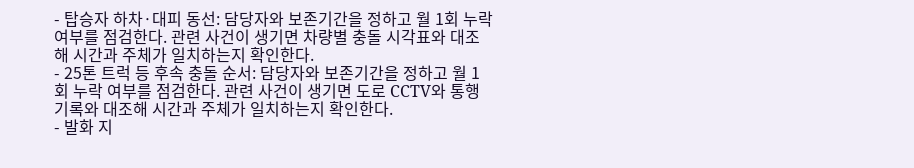- 탑승자 하차·대피 동선: 담당자와 보존기간을 정하고 월 1회 누락 여부를 점검한다. 관련 사건이 생기면 차량별 충돌 시각표와 대조해 시간과 주체가 일치하는지 확인한다.
- 25톤 트럭 등 후속 충돌 순서: 담당자와 보존기간을 정하고 월 1회 누락 여부를 점검한다. 관련 사건이 생기면 도로 CCTV와 통행기록와 대조해 시간과 주체가 일치하는지 확인한다.
- 발화 지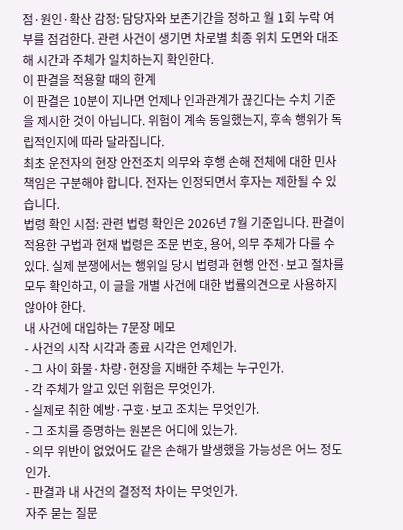점·원인·확산 감정: 담당자와 보존기간을 정하고 월 1회 누락 여부를 점검한다. 관련 사건이 생기면 차로별 최종 위치 도면와 대조해 시간과 주체가 일치하는지 확인한다.
이 판결을 적용할 때의 한계
이 판결은 10분이 지나면 언제나 인과관계가 끊긴다는 수치 기준을 제시한 것이 아닙니다. 위험이 계속 동일했는지, 후속 행위가 독립적인지에 따라 달라집니다.
최초 운전자의 현장 안전조치 의무와 후행 손해 전체에 대한 민사책임은 구분해야 합니다. 전자는 인정되면서 후자는 제한될 수 있습니다.
법령 확인 시점: 관련 법령 확인은 2026년 7월 기준입니다. 판결이 적용한 구법과 현재 법령은 조문 번호, 용어, 의무 주체가 다를 수 있다. 실제 분쟁에서는 행위일 당시 법령과 현행 안전·보고 절차를 모두 확인하고, 이 글을 개별 사건에 대한 법률의견으로 사용하지 않아야 한다.
내 사건에 대입하는 7문장 메모
- 사건의 시작 시각과 종료 시각은 언제인가.
- 그 사이 화물·차량·현장을 지배한 주체는 누구인가.
- 각 주체가 알고 있던 위험은 무엇인가.
- 실제로 취한 예방·구호·보고 조치는 무엇인가.
- 그 조치를 증명하는 원본은 어디에 있는가.
- 의무 위반이 없었어도 같은 손해가 발생했을 가능성은 어느 정도인가.
- 판결과 내 사건의 결정적 차이는 무엇인가.
자주 묻는 질문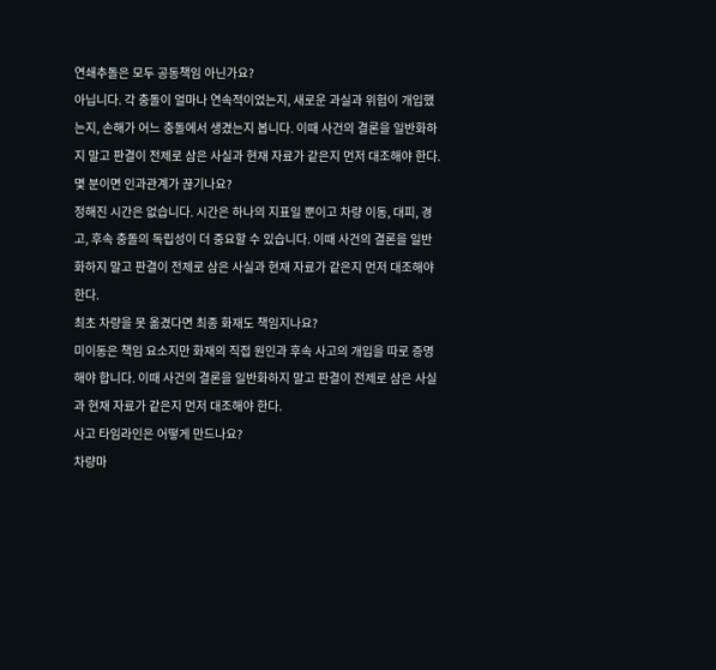연쇄추돌은 모두 공동책임 아닌가요?
아닙니다. 각 충돌이 얼마나 연속적이었는지, 새로운 과실과 위험이 개입했는지, 손해가 어느 충돌에서 생겼는지 봅니다. 이때 사건의 결론을 일반화하지 말고 판결이 전제로 삼은 사실과 현재 자료가 같은지 먼저 대조해야 한다.
몇 분이면 인과관계가 끊기나요?
정해진 시간은 없습니다. 시간은 하나의 지표일 뿐이고 차량 이동, 대피, 경고, 후속 충돌의 독립성이 더 중요할 수 있습니다. 이때 사건의 결론을 일반화하지 말고 판결이 전제로 삼은 사실과 현재 자료가 같은지 먼저 대조해야 한다.
최초 차량을 못 옮겼다면 최종 화재도 책임지나요?
미이동은 책임 요소지만 화재의 직접 원인과 후속 사고의 개입을 따로 증명해야 합니다. 이때 사건의 결론을 일반화하지 말고 판결이 전제로 삼은 사실과 현재 자료가 같은지 먼저 대조해야 한다.
사고 타임라인은 어떻게 만드나요?
차량마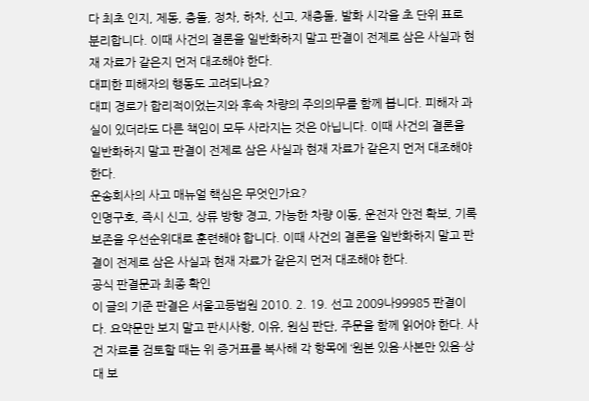다 최초 인지, 제동, 충돌, 정차, 하차, 신고, 재충돌, 발화 시각을 초 단위 표로 분리합니다. 이때 사건의 결론을 일반화하지 말고 판결이 전제로 삼은 사실과 현재 자료가 같은지 먼저 대조해야 한다.
대피한 피해자의 행동도 고려되나요?
대피 경로가 합리적이었는지와 후속 차량의 주의의무를 함께 봅니다. 피해자 과실이 있더라도 다른 책임이 모두 사라지는 것은 아닙니다. 이때 사건의 결론을 일반화하지 말고 판결이 전제로 삼은 사실과 현재 자료가 같은지 먼저 대조해야 한다.
운송회사의 사고 매뉴얼 핵심은 무엇인가요?
인명구호, 즉시 신고, 상류 방향 경고, 가능한 차량 이동, 운전자 안전 확보, 기록 보존을 우선순위대로 훈련해야 합니다. 이때 사건의 결론을 일반화하지 말고 판결이 전제로 삼은 사실과 현재 자료가 같은지 먼저 대조해야 한다.
공식 판결문과 최종 확인
이 글의 기준 판결은 서울고등법원 2010. 2. 19. 선고 2009나99985 판결이다. 요약문만 보지 말고 판시사항, 이유, 원심 판단, 주문을 함께 읽어야 한다. 사건 자료를 검토할 때는 위 증거표를 복사해 각 항목에 ‘원본 있음·사본만 있음·상대 보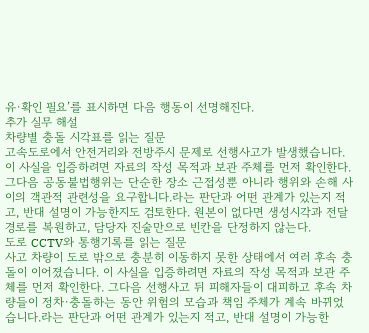유·확인 필요’를 표시하면 다음 행동이 선명해진다.
추가 실무 해설
차량별 충돌 시각표를 읽는 질문
고속도로에서 안전거리와 전방주시 문제로 선행사고가 발생했습니다. 이 사실을 입증하려면 자료의 작성 목적과 보관 주체를 먼저 확인한다. 그다음 공동불법행위는 단순한 장소 근접성뿐 아니라 행위와 손해 사이의 객관적 관련성을 요구합니다.라는 판단과 어떤 관계가 있는지 적고, 반대 설명이 가능한지도 검토한다. 원본이 없다면 생성시각과 전달경로를 복원하고, 담당자 진술만으로 빈칸을 단정하지 않는다.
도로 CCTV와 통행기록를 읽는 질문
사고 차량이 도로 밖으로 충분히 이동하지 못한 상태에서 여러 후속 충돌이 이어졌습니다. 이 사실을 입증하려면 자료의 작성 목적과 보관 주체를 먼저 확인한다. 그다음 선행사고 뒤 피해자들이 대피하고 후속 차량들이 정차·충돌하는 동안 위험의 모습과 책임 주체가 계속 바뀌었습니다.라는 판단과 어떤 관계가 있는지 적고, 반대 설명이 가능한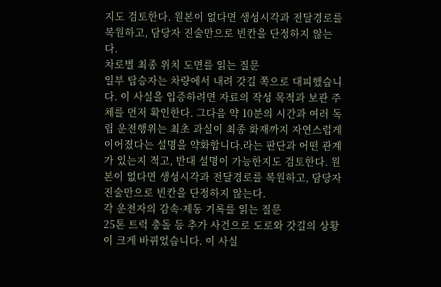지도 검토한다. 원본이 없다면 생성시각과 전달경로를 복원하고, 담당자 진술만으로 빈칸을 단정하지 않는다.
차로별 최종 위치 도면를 읽는 질문
일부 탑승자는 차량에서 내려 갓길 쪽으로 대피했습니다. 이 사실을 입증하려면 자료의 작성 목적과 보관 주체를 먼저 확인한다. 그다음 약 10분의 시간과 여러 독립 운전행위는 최초 과실이 최종 화재까지 자연스럽게 이어졌다는 설명을 약화합니다.라는 판단과 어떤 관계가 있는지 적고, 반대 설명이 가능한지도 검토한다. 원본이 없다면 생성시각과 전달경로를 복원하고, 담당자 진술만으로 빈칸을 단정하지 않는다.
각 운전자의 감속·제동 기록를 읽는 질문
25톤 트럭 충돌 등 추가 사건으로 도로와 갓길의 상황이 크게 바뀌었습니다. 이 사실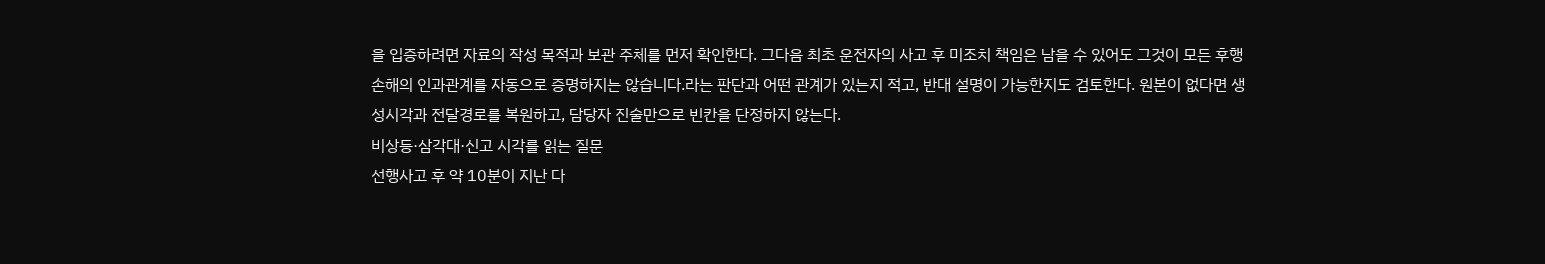을 입증하려면 자료의 작성 목적과 보관 주체를 먼저 확인한다. 그다음 최초 운전자의 사고 후 미조치 책임은 남을 수 있어도 그것이 모든 후행 손해의 인과관계를 자동으로 증명하지는 않습니다.라는 판단과 어떤 관계가 있는지 적고, 반대 설명이 가능한지도 검토한다. 원본이 없다면 생성시각과 전달경로를 복원하고, 담당자 진술만으로 빈칸을 단정하지 않는다.
비상등·삼각대·신고 시각를 읽는 질문
선행사고 후 약 10분이 지난 다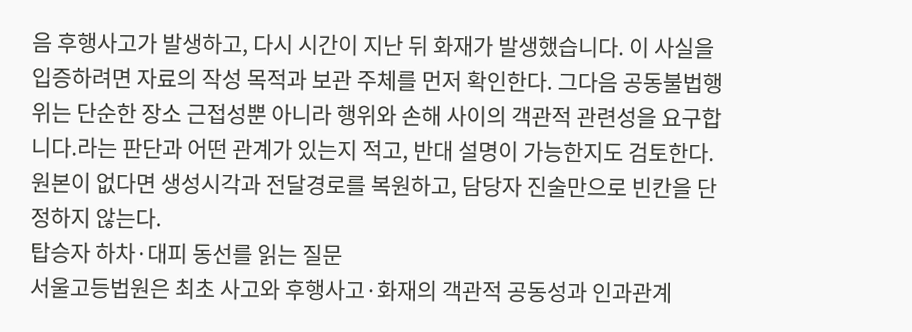음 후행사고가 발생하고, 다시 시간이 지난 뒤 화재가 발생했습니다. 이 사실을 입증하려면 자료의 작성 목적과 보관 주체를 먼저 확인한다. 그다음 공동불법행위는 단순한 장소 근접성뿐 아니라 행위와 손해 사이의 객관적 관련성을 요구합니다.라는 판단과 어떤 관계가 있는지 적고, 반대 설명이 가능한지도 검토한다. 원본이 없다면 생성시각과 전달경로를 복원하고, 담당자 진술만으로 빈칸을 단정하지 않는다.
탑승자 하차·대피 동선를 읽는 질문
서울고등법원은 최초 사고와 후행사고·화재의 객관적 공동성과 인과관계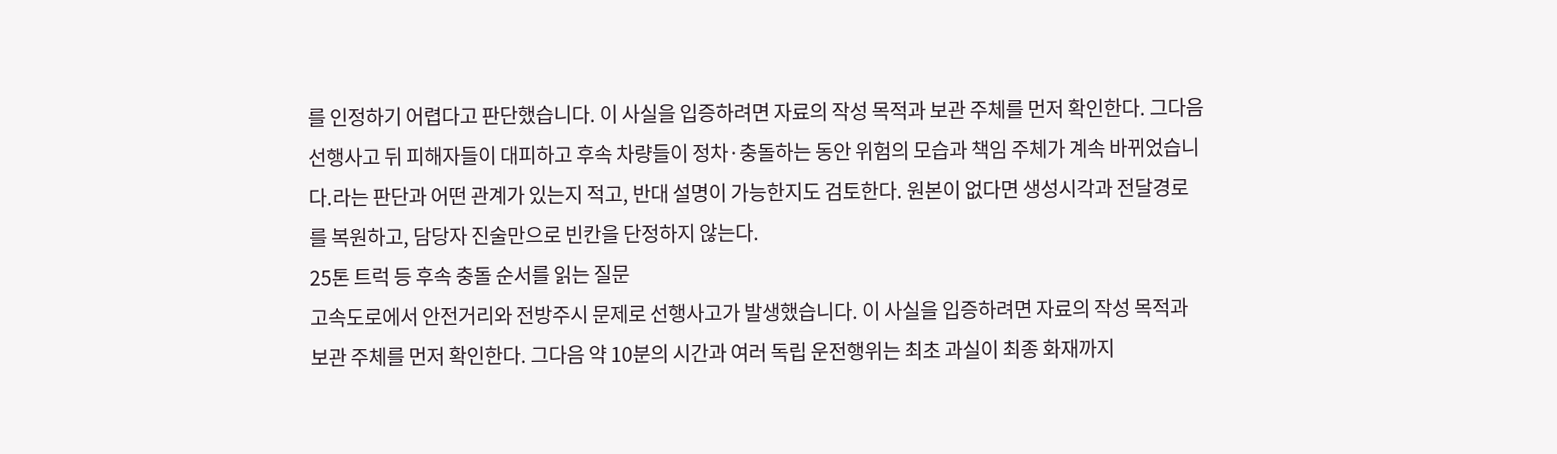를 인정하기 어렵다고 판단했습니다. 이 사실을 입증하려면 자료의 작성 목적과 보관 주체를 먼저 확인한다. 그다음 선행사고 뒤 피해자들이 대피하고 후속 차량들이 정차·충돌하는 동안 위험의 모습과 책임 주체가 계속 바뀌었습니다.라는 판단과 어떤 관계가 있는지 적고, 반대 설명이 가능한지도 검토한다. 원본이 없다면 생성시각과 전달경로를 복원하고, 담당자 진술만으로 빈칸을 단정하지 않는다.
25톤 트럭 등 후속 충돌 순서를 읽는 질문
고속도로에서 안전거리와 전방주시 문제로 선행사고가 발생했습니다. 이 사실을 입증하려면 자료의 작성 목적과 보관 주체를 먼저 확인한다. 그다음 약 10분의 시간과 여러 독립 운전행위는 최초 과실이 최종 화재까지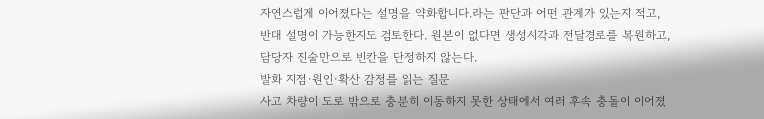자연스럽게 이어졌다는 설명을 약화합니다.라는 판단과 어떤 관계가 있는지 적고, 반대 설명이 가능한지도 검토한다. 원본이 없다면 생성시각과 전달경로를 복원하고, 담당자 진술만으로 빈칸을 단정하지 않는다.
발화 지점·원인·확산 감정를 읽는 질문
사고 차량이 도로 밖으로 충분히 이동하지 못한 상태에서 여러 후속 충돌이 이어졌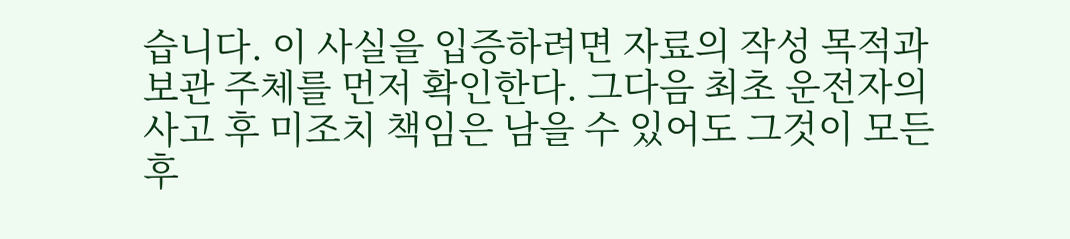습니다. 이 사실을 입증하려면 자료의 작성 목적과 보관 주체를 먼저 확인한다. 그다음 최초 운전자의 사고 후 미조치 책임은 남을 수 있어도 그것이 모든 후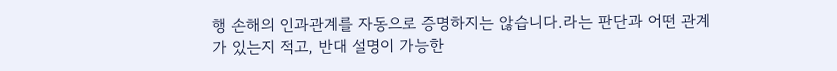행 손해의 인과관계를 자동으로 증명하지는 않습니다.라는 판단과 어떤 관계가 있는지 적고, 반대 설명이 가능한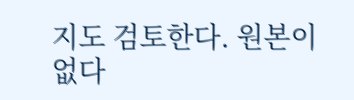지도 검토한다. 원본이 없다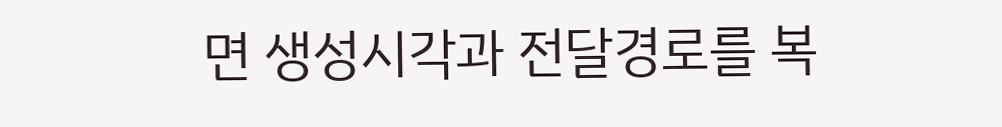면 생성시각과 전달경로를 복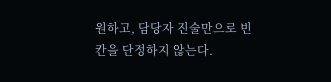원하고, 담당자 진술만으로 빈칸을 단정하지 않는다.